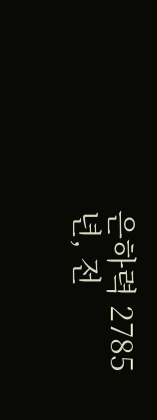은하력 2785년, 전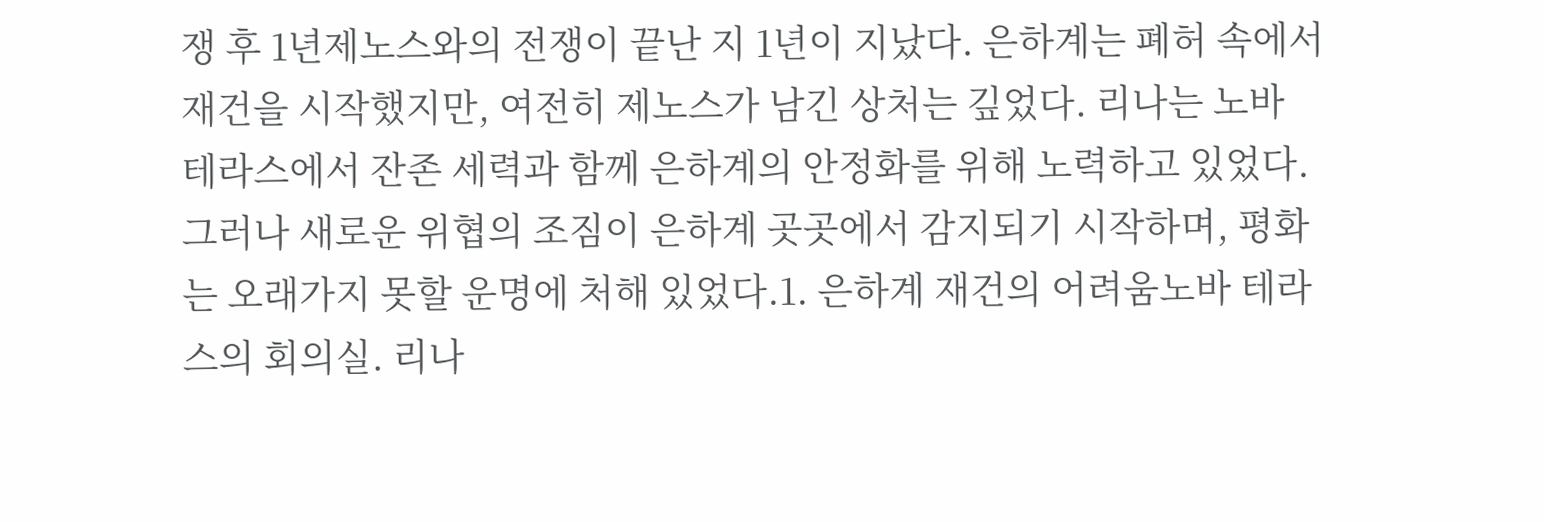쟁 후 1년제노스와의 전쟁이 끝난 지 1년이 지났다. 은하계는 폐허 속에서 재건을 시작했지만, 여전히 제노스가 남긴 상처는 깊었다. 리나는 노바 테라스에서 잔존 세력과 함께 은하계의 안정화를 위해 노력하고 있었다. 그러나 새로운 위협의 조짐이 은하계 곳곳에서 감지되기 시작하며, 평화는 오래가지 못할 운명에 처해 있었다.1. 은하계 재건의 어려움노바 테라스의 회의실. 리나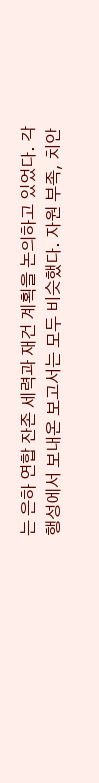는 은하 연합 잔존 세력과 재건 계획을 논의하고 있었다. 각 행성에서 보내온 보고서는 모두 비슷했다. 자원 부족, 치안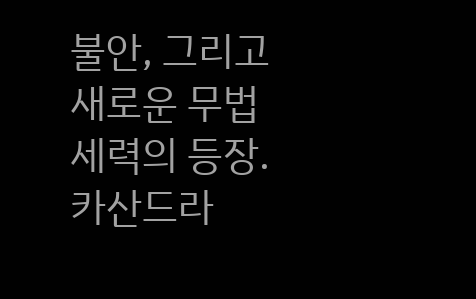불안, 그리고 새로운 무법 세력의 등장.카산드라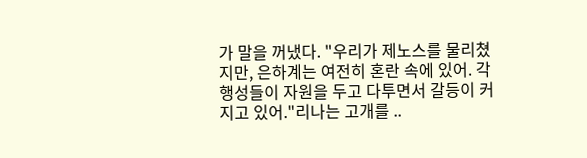가 말을 꺼냈다. "우리가 제노스를 물리쳤지만, 은하계는 여전히 혼란 속에 있어. 각 행성들이 자원을 두고 다투면서 갈등이 커지고 있어."리나는 고개를 ..